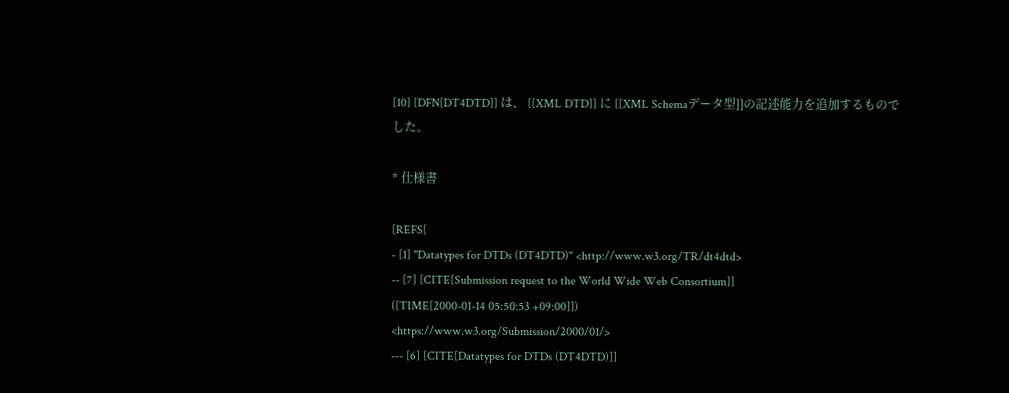[10] [DFN[DT4DTD]] は、 [[XML DTD]] に [[XML Schemaデータ型]]の記述能力を追加するものでした。

* 仕様書

[REFS[
- [1] ''Datatypes for DTDs (DT4DTD)'' <http://www.w3.org/TR/dt4dtd>
-- [7] [CITE[Submission request to the World Wide Web Consortium]]
([TIME[2000-01-14 05:50:53 +09:00]])
<https://www.w3.org/Submission/2000/01/>
--- [6] [CITE[Datatypes for DTDs (DT4DTD)]]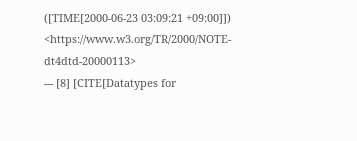([TIME[2000-06-23 03:09:21 +09:00]])
<https://www.w3.org/TR/2000/NOTE-dt4dtd-20000113>
--- [8] [CITE[Datatypes for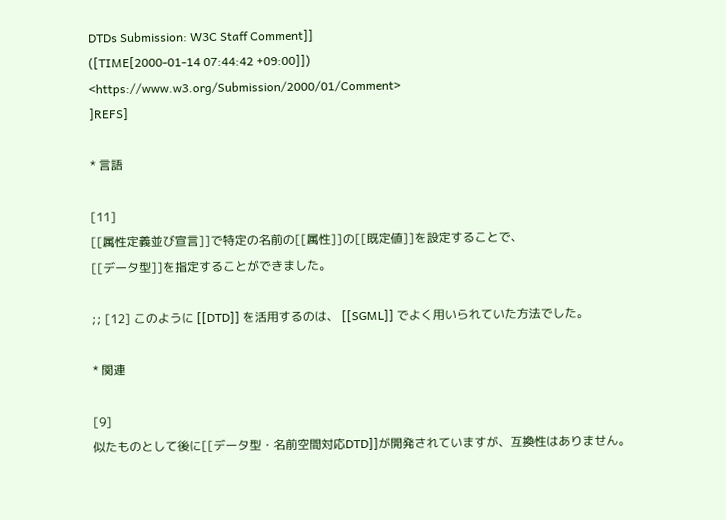DTDs Submission: W3C Staff Comment]]
([TIME[2000-01-14 07:44:42 +09:00]])
<https://www.w3.org/Submission/2000/01/Comment>
]REFS]

* 言語

[11]
[[属性定義並び宣言]]で特定の名前の[[属性]]の[[既定値]]を設定することで、
[[データ型]]を指定することができました。

;; [12] このように [[DTD]] を活用するのは、 [[SGML]] でよく用いられていた方法でした。

* 関連

[9]
似たものとして後に[[データ型・名前空間対応DTD]]が開発されていますが、互換性はありません。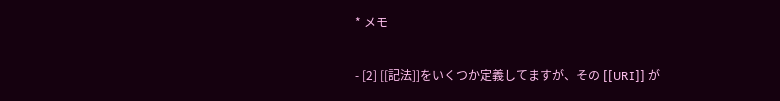* メモ

- [2] [[記法]]をいくつか定義してますが、その [[URI]] が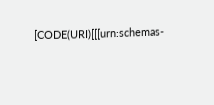[CODE(URI)[[[urn:schemas-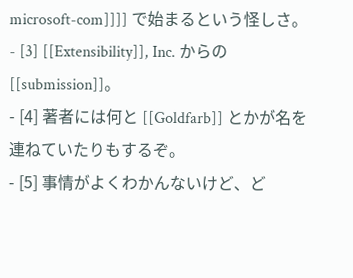microsoft-com]]]] で始まるという怪しさ。
- [3] [[Extensibility]], Inc. からの [[submission]]。
- [4] 著者には何と [[Goldfarb]] とかが名を連ねていたりもするぞ。
- [5] 事情がよくわかんないけど、ど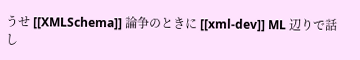うせ [[XMLSchema]] 論争のときに [[xml-dev]] ML 辺りで話し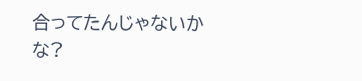合ってたんじゃないかな?